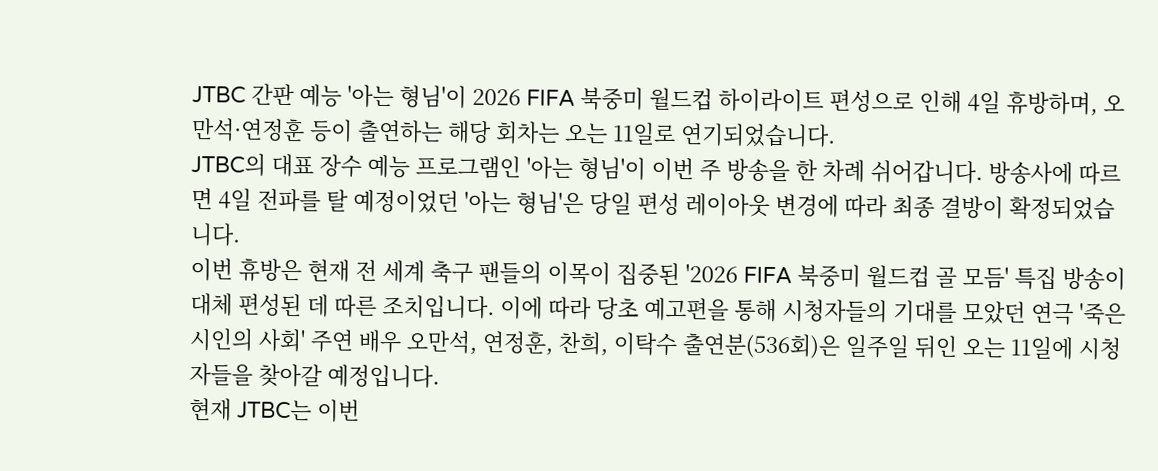JTBC 간판 예능 '아는 형님'이 2026 FIFA 북중미 월드컵 하이라이트 편성으로 인해 4일 휴방하며, 오만석·연정훈 등이 출연하는 해당 회차는 오는 11일로 연기되었습니다.
JTBC의 대표 장수 예능 프로그램인 '아는 형님'이 이번 주 방송을 한 차례 쉬어갑니다. 방송사에 따르면 4일 전파를 탈 예정이었던 '아는 형님'은 당일 편성 레이아웃 변경에 따라 최종 결방이 확정되었습니다.
이번 휴방은 현재 전 세계 축구 팬들의 이목이 집중된 '2026 FIFA 북중미 월드컵 골 모듬' 특집 방송이 대체 편성된 데 따른 조치입니다. 이에 따라 당초 예고편을 통해 시청자들의 기대를 모았던 연극 '죽은 시인의 사회' 주연 배우 오만석, 연정훈, 찬희, 이탁수 출연분(536회)은 일주일 뒤인 오는 11일에 시청자들을 찾아갈 예정입니다.
현재 JTBC는 이번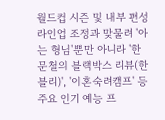월드컵 시즌 및 내부 편성 라인업 조정과 맞물려 '아는 형님'뿐만 아니라 '한문철의 블랙박스 리뷰(한블리)', '이혼숙려캠프' 등 주요 인기 예능 프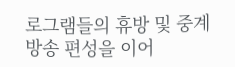로그램들의 휴방 및 중계방송 편성을 이어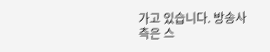가고 있습니다. 방송사 측은 스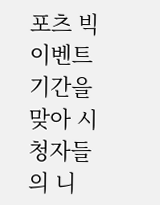포츠 빅이벤트 기간을 맞아 시청자들의 니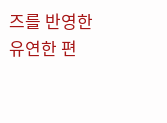즈를 반영한 유연한 편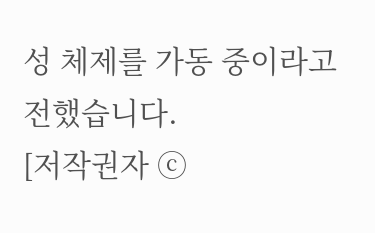성 체제를 가동 중이라고 전했습니다.
[저작권자 ⓒ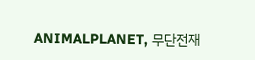ANIMALPLANET, 무단전재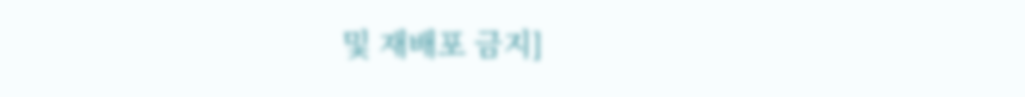및 재배포 금지]